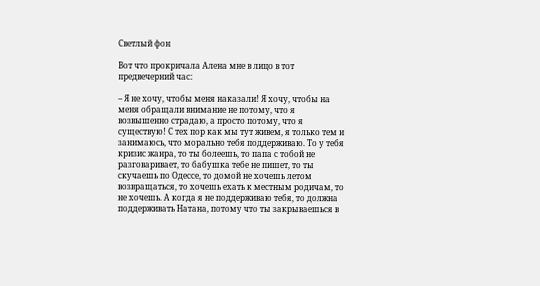Светлый фон

Вот что прокричала Алена мне в лицо в тот предвечерний час:

– Я не хочу, чтобы меня наказали! Я хочу, чтобы на меня обращали внимание не потому, что я возвышенно страдаю, а просто потому, что я существую! С тех пор как мы тут живем, я только тем и занимаюсь, что морально тебя поддерживаю. То у тебя кризис жанра, то ты болеешь, то папа с тобой не разговаривает, то бабушка тебе не пишет, то ты скучаешь по Одессе, то домой не хочешь летом возвращаться, то хочешь ехать к местным родичам, то не хочешь. А когда я не поддерживаю тебя, то должна поддерживать Натана, потому что ты закрываешься в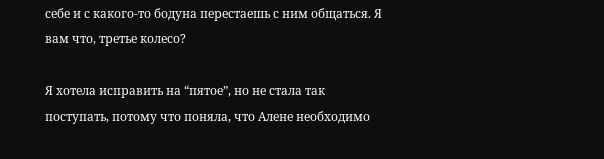себе и с какого-то бодуна перестаешь с ним общаться. Я вам что, третье колесо?

Я хотела исправить на “пятое”, но не стала так поступать, потому что поняла, что Алене необходимо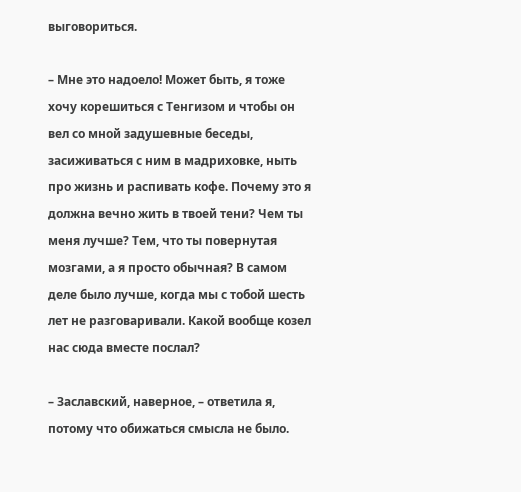выговориться.

– Мне это надоело! Может быть, я тоже хочу корешиться с Тенгизом и чтобы он вел со мной задушевные беседы, засиживаться с ним в мадриховке, ныть про жизнь и распивать кофе. Почему это я должна вечно жить в твоей тени? Чем ты меня лучше? Тем, что ты повернутая мозгами, а я просто обычная? В самом деле было лучше, когда мы с тобой шесть лет не разговаривали. Какой вообще козел нас сюда вместе послал?

– Заславский, наверное, – ответила я, потому что обижаться смысла не было.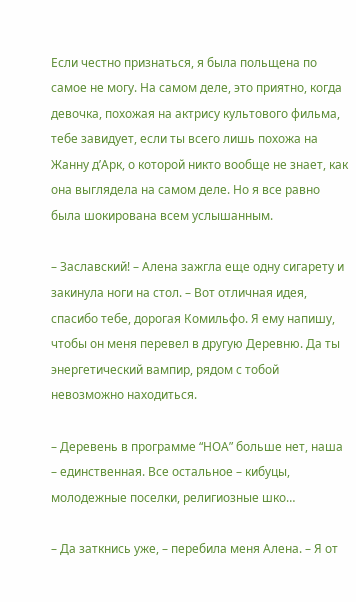Если честно признаться, я была польщена по самое не могу. На самом деле, это приятно, когда девочка, похожая на актрису культового фильма, тебе завидует, если ты всего лишь похожа на Жанну д’Арк, о которой никто вообще не знает, как она выглядела на самом деле. Но я все равно была шокирована всем услышанным.

– Заславский! – Алена зажгла еще одну сигарету и закинула ноги на стол. – Вот отличная идея, спасибо тебе, дорогая Комильфо. Я ему напишу, чтобы он меня перевел в другую Деревню. Да ты энергетический вампир, рядом с тобой невозможно находиться.

– Деревень в программе “НОА” больше нет, наша – единственная. Все остальное – кибуцы, молодежные поселки, религиозные шко…

– Да заткнись уже, – перебила меня Алена. – Я от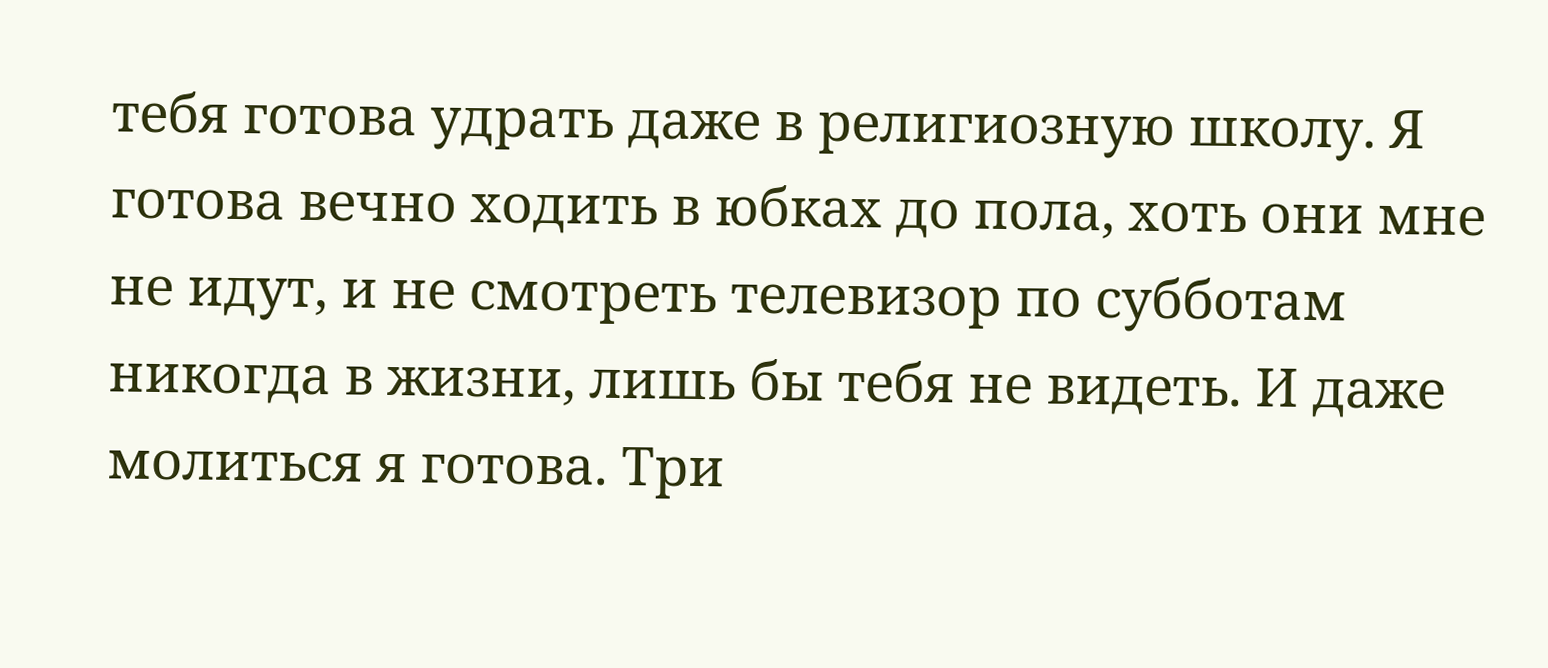тебя готова удрать даже в религиозную школу. Я готова вечно ходить в юбках до пола, хоть они мне не идут, и не смотреть телевизор по субботам никогда в жизни, лишь бы тебя не видеть. И даже молиться я готова. Три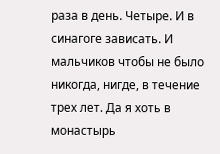раза в день. Четыре. И в синагоге зависать. И мальчиков чтобы не было никогда, нигде, в течение трех лет. Да я хоть в монастырь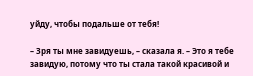уйду, чтобы подальше от тебя!

– Зря ты мне завидуешь, – сказала я. – Это я тебе завидую, потому что ты стала такой красивой и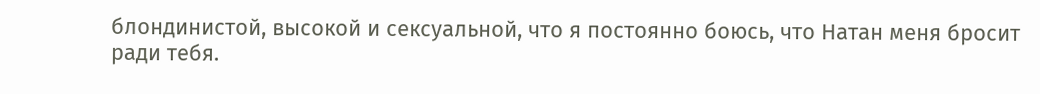блондинистой, высокой и сексуальной, что я постоянно боюсь, что Натан меня бросит ради тебя.